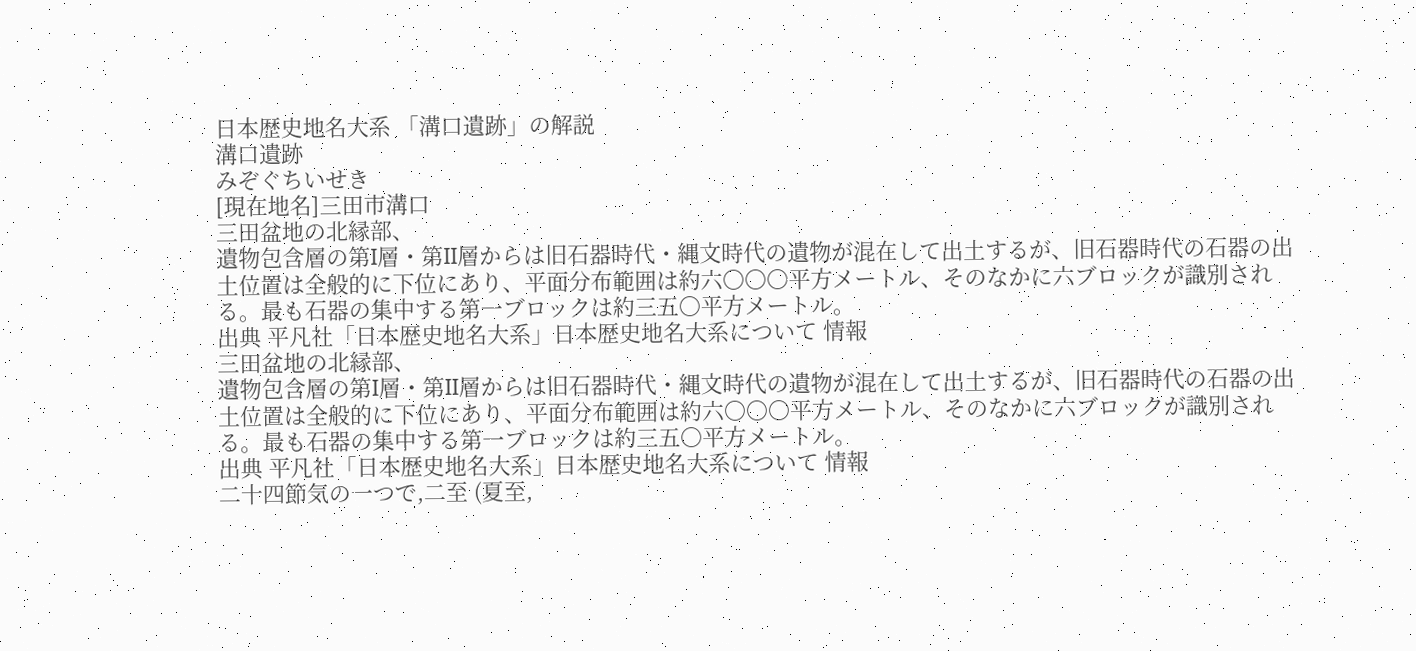日本歴史地名大系 「溝口遺跡」の解説
溝口遺跡
みぞぐちいせき
[現在地名]三田市溝口
三田盆地の北縁部、
遺物包含層の第I層・第II層からは旧石器時代・縄文時代の遺物が混在して出土するが、旧石器時代の石器の出土位置は全般的に下位にあり、平面分布範囲は約六〇〇〇平方メートル、そのなかに六ブロックが識別される。最も石器の集中する第一ブロックは約三五〇平方メートル。
出典 平凡社「日本歴史地名大系」日本歴史地名大系について 情報
三田盆地の北縁部、
遺物包含層の第I層・第II層からは旧石器時代・縄文時代の遺物が混在して出土するが、旧石器時代の石器の出土位置は全般的に下位にあり、平面分布範囲は約六〇〇〇平方メートル、そのなかに六ブロックが識別される。最も石器の集中する第一ブロックは約三五〇平方メートル。
出典 平凡社「日本歴史地名大系」日本歴史地名大系について 情報
二十四節気の一つで,二至 (夏至,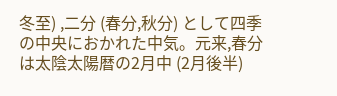冬至) ,二分 (春分,秋分) として四季の中央におかれた中気。元来,春分は太陰太陽暦の2月中 (2月後半)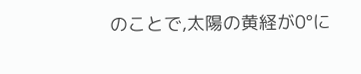のことで,太陽の黄経が0°に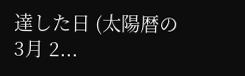達した日 (太陽暦の3月 2...